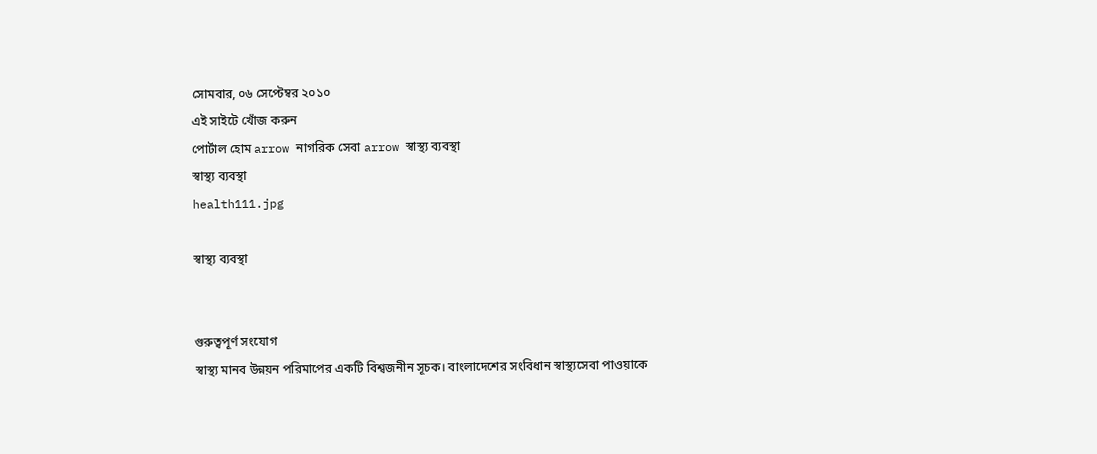সোমবার, ০৬ সেপ্টেম্বর ২০১০
এই সাইটে খোঁজ করুন
পোর্টাল হোম arrow নাগরিক সেবা arrow স্বাস্থ্য ব্যবস্থা
স্বাস্থ্য ব্যবস্থা
health111.jpg

স্বাস্থ্য ব্যবস্থা


গুরুত্বপূর্ণ সংযোগ
স্বাস্থ্য মানব উন্নয়ন পরিমাপের একটি বিশ্বজনীন সূচক। বাংলাদেশের সংবিধান স্বাস্থ্যসেবা পাওয়াকে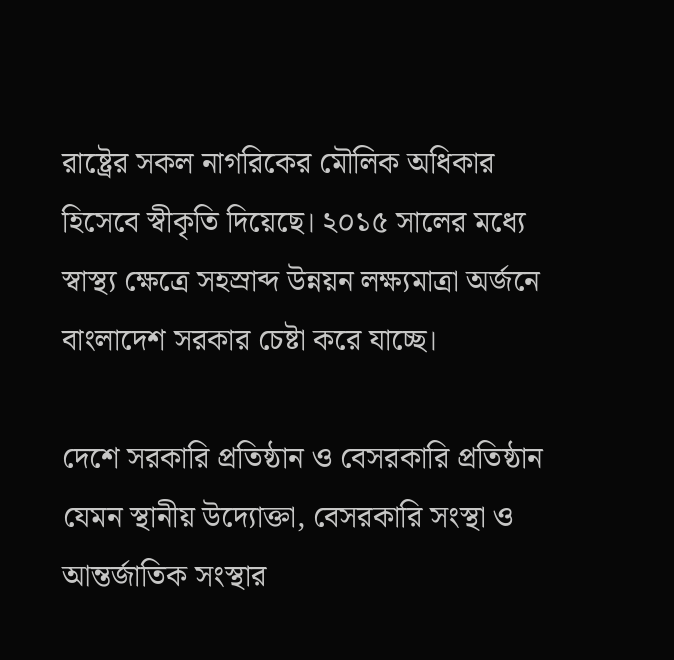রাষ্ট্রের সকল নাগরিকের মৌলিক অধিকার হিসেবে স্বীকৃতি দিয়েছে। ২০১৫ সালের মধ্যে স্বাস্থ্য ক্ষেত্রে সহস্রাব্দ উন্নয়ন লক্ষ্যমাত্রা অর্জনে বাংলাদেশ সরকার চেষ্টা করে যাচ্ছে।

দেশে সরকারি প্রতিষ্ঠান ও বেসরকারি প্রতিষ্ঠান যেমন স্থানীয় উদ্যোক্তা, বেসরকারি সংস্থা ও আন্তর্জাতিক সংস্থার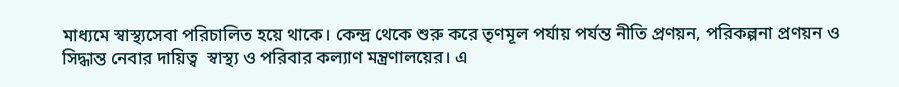মাধ্যমে স্বাস্থ্যসেবা পরিচালিত হয়ে থাকে। কেন্দ্র থেকে শুরু করে তৃণমূল পর্যায় পর্যন্ত নীতি প্রণয়ন, পরিকল্পনা প্রণয়ন ও সিদ্ধান্ত নেবার দায়িত্ব  স্বাস্থ্য ও পরিবার কল্যাণ মন্ত্রণালয়ের। এ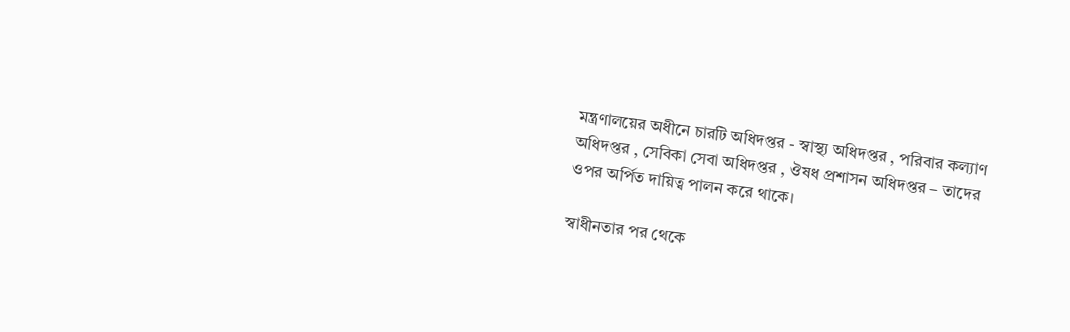মন্ত্রণালয়ের অধীনে চারটি অধিদপ্তর - স্বাস্থ্য অধিদপ্তর , পরিবার কল্যাণ অধিদপ্তর , সেবিকা সেবা অধিদপ্তর , ঔষধ প্রশাসন অধিদপ্তর – তাদের ওপর অর্পিত দায়িত্ব পালন করে থাকে।

স্বাধীনতার পর থেকে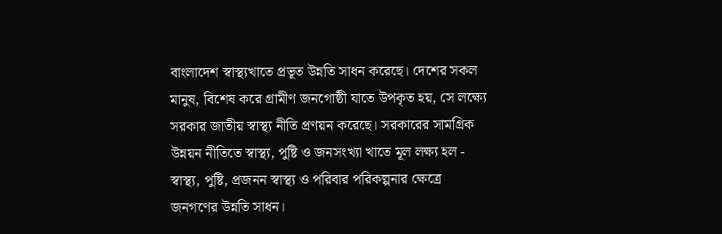বাংলাদেশ স্বাস্থ্যখাতে প্রভূত উন্নতি সাধন করেছে। দেশের সকল মানুষ, বিশেষ করে গ্রামীণ জনগোষ্ঠী যাতে উপকৃত হয়, সে লক্ষ্যে সরকার জাতীয় স্বাস্থ্য নীতি প্রণয়ন করেছে। সরকারের সামগ্রিক উন্নয়ন নীতিতে স্বাস্থ্য, পুষ্টি ও জনসংখ্যা খাতে মূল লক্ষ্য হল - স্বাস্থ্য, পুষ্টি, প্রজনন স্বাস্থ্য ও পরিবার পরিকল্পনার ক্ষেত্রে জনগণের উন্নতি সাধন।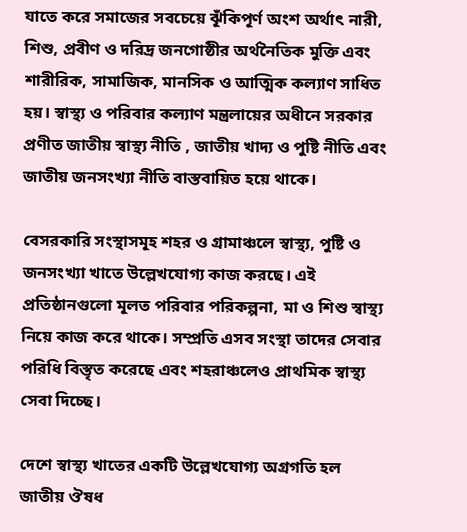যাতে করে সমাজের সবচেয়ে ঝূঁকিপূর্ণ অংশ অর্থাৎ নারী, শিশু, প্রবীণ ও দরিদ্র জনগোষ্ঠীর অর্থনৈতিক মুক্তি এবং শারীরিক, সামাজিক, মানসিক ও আত্মিক কল্যাণ সাধিত হয়। স্বাস্থ্য ও পরিবার কল্যাণ মন্ত্রলায়ের অধীনে সরকার প্রণীত জাতীয় স্বাস্থ্য নীতি , জাতীয় খাদ্য ও পুষ্টি নীতি এবং জাতীয় জনসংখ্যা নীতি বাস্তবায়িত হয়ে থাকে।

বেসরকারি সংস্থাসমূহ শহর ও গ্রামাঞ্চলে স্বাস্থ্য, পুষ্টি ও জনসংখ্যা খাতে উল্লেখযোগ্য কাজ করছে। এই প্রতিষ্ঠানগুলো মূলত পরিবার পরিকল্পনা, মা ও শিশু স্বাস্থ্য নিয়ে কাজ করে থাকে। সম্প্রতি এসব সংস্থা তাদের সেবার পরিধি বিস্তৃত করেছে এবং শহরাঞ্চলেও প্রাথমিক স্বাস্থ্য সেবা দিচ্ছে।

দেশে স্বাস্থ্য খাতের একটি উল্লেখযোগ্য অগ্রগতি হল জাতীয় ঔষধ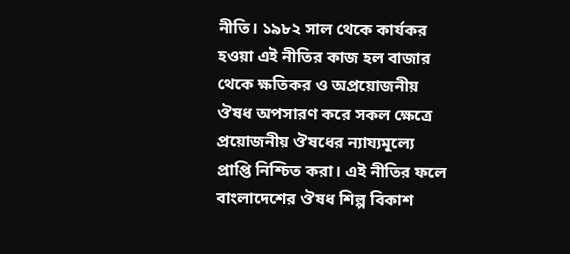নীতি। ১৯৮২ সাল থেকে কার্যকর হওয়া এই নীতির কাজ হল বাজার থেকে ক্ষতিকর ও অপ্রয়োজনীয় ঔষধ অপসারণ করে সকল ক্ষেত্রে প্রয়োজনীয় ঔষধের ন্যায্যমূল্যে প্রাপ্তি নিশ্চিত করা। এই নীতির ফলে বাংলাদেশের ঔষধ শিল্প বিকাশ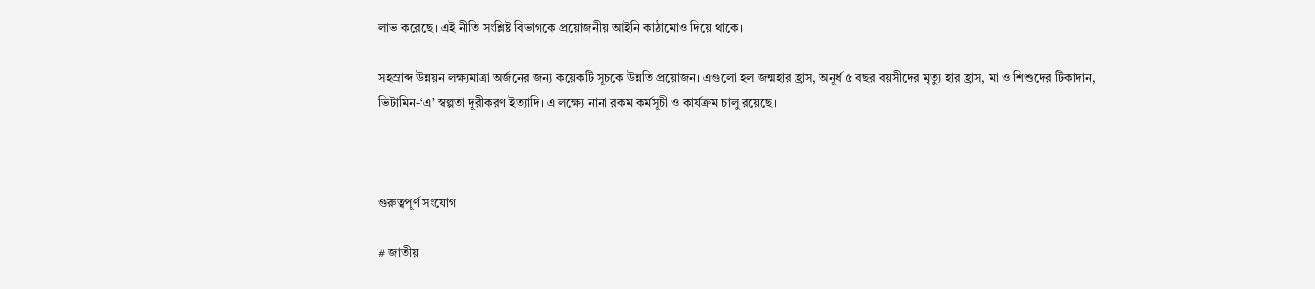লাভ করেছে। এই নীতি সংশ্লিষ্ট বিভাগকে প্রয়োজনীয় আইনি কাঠামোও দিয়ে থাকে।

সহস্রাব্দ উন্নয়ন লক্ষ্যমাত্রা অর্জনের জন্য কয়েকটি সূচকে উন্নতি প্রয়োজন। এগুলো হল জন্মহার হ্রাস, অনূর্ধ ৫ বছর বয়সীদের মৃত্যু হার হ্রাস, মা ও শিশুদের টিকাদান, ভিটামিন-‘এ’ স্বল্পতা দূরীকরণ ইত্যাদি। এ লক্ষ্যে নানা রকম কর্মসূচী ও কার্যক্রম চালু রয়েছে।



গুরুত্বপূর্ণ সংযোগ

# জাতীয়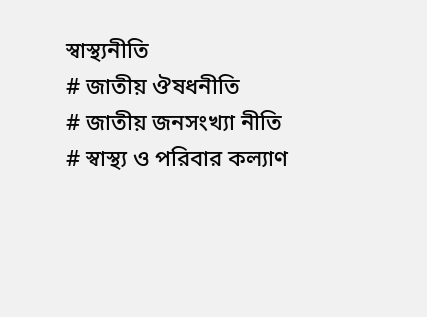স্বাস্থ্যনীতি
# জাতীয় ঔষধনীতি
# জাতীয় জনসংখ্যা নীতি
# স্বাস্থ্য ও পরিবার কল্যাণ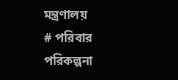মন্ত্রণালয়
# পরিবার পরিকল্পনা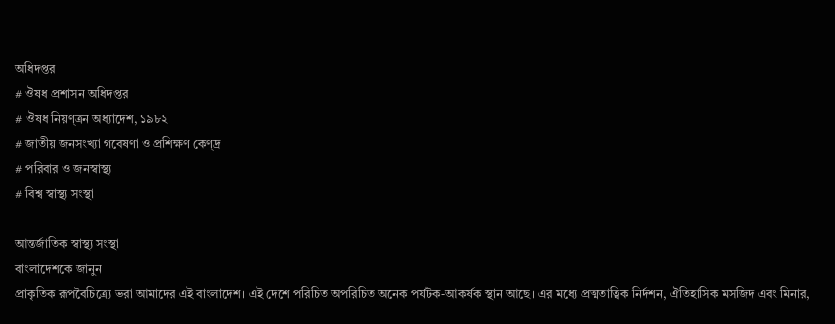অধিদপ্তর
# ঔষধ প্রশাসন অধিদপ্তর
# ঔষধ নিয়ণ্ত্রন অধ্যাদেশ, ১৯৮২
# জাতীয় জনসংখ্যা গবেষণা ও প্রশিক্ষণ কেণ্দ্র
# পরিবার ও জনস্বাস্থ্য
# বিশ্ব স্বাস্থ্য সংস্থা

আন্তর্জাতিক স্বাস্থ্য সংস্থা
বাংলাদেশকে জানুন
প্রাকৃতিক রূপবৈচিত্র্যে ভরা আমাদের এই বাংলাদেশ। এই দেশে পরিচিত অপরিচিত অনেক পর্যটক-আকর্ষক স্থান আছে। এর মধ্যে প্রত্মতাত্বিক নির্দশন, ঐতিহাসিক মসজিদ এবং মিনার,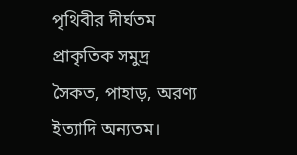পৃথিবীর দীর্ঘতম প্রাকৃতিক সমুদ্র সৈকত, পাহাড়, অরণ্য ইত্যাদি অন্যতম।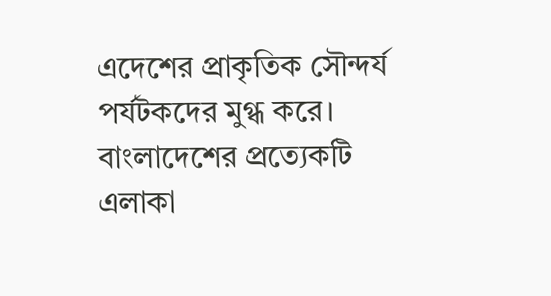এদেশের প্রাকৃতিক সৌন্দর্য পর্যটকদের মুগ্ধ করে। বাংলাদেশের প্রত্যেকটি এলাকা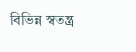বিভিন্ন স্বতন্ত্র্র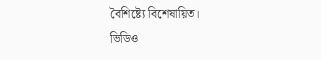বৈশিষ্ট্যে বিশেষায়িত।
ভিডিও